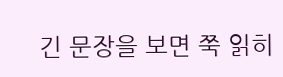긴 문장을 보면 쭉 읽히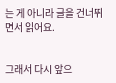는 게 아니라 글을 건너뛰면서 읽어요.


그래서 다시 앞으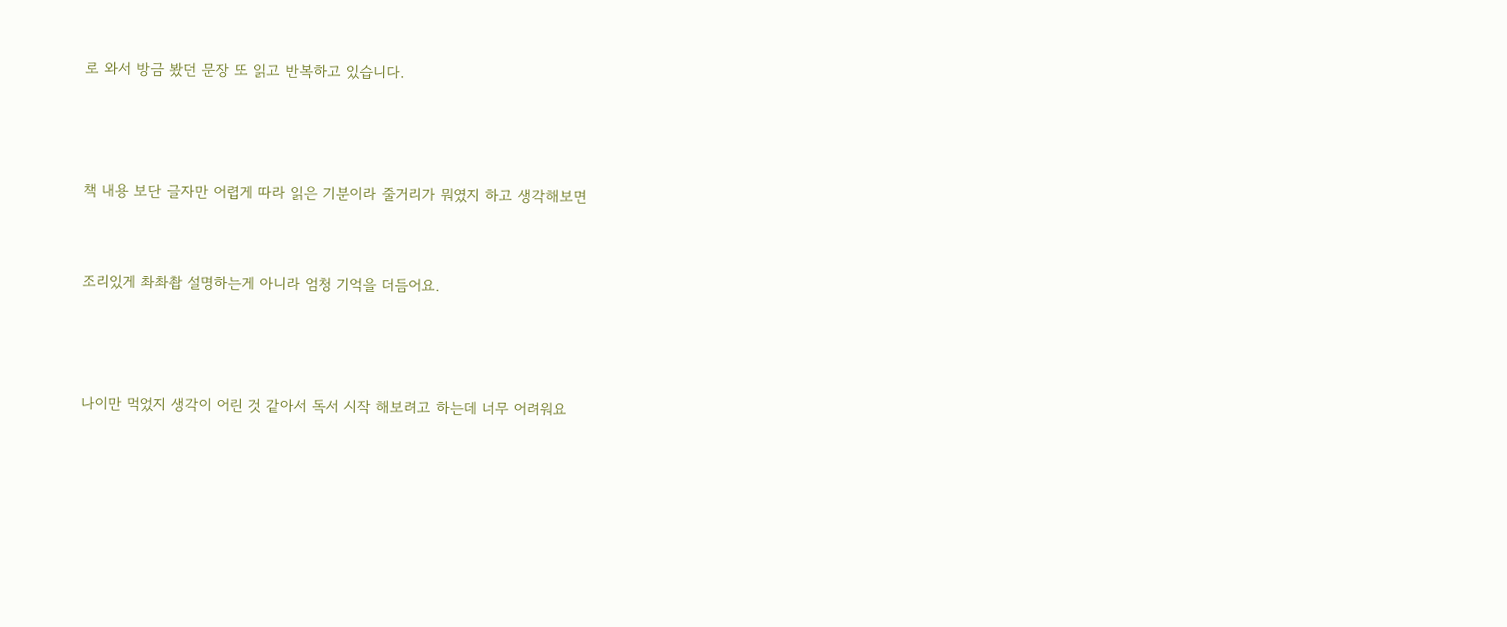로 와서 방금 봤던 문장 또 읽고 반복하고 있습니다.



책 내용 보단 글자만 어렵게 따라 읽은 기분이라 줄거리가 뭐였지 하고 생각해보면


조리있게 촤촤촵 설명하는게 아니라 엄청 기억을 더듬어요.



나이만 먹었지 생각이 어린 것 같아서 독서 시작 해보려고 하는데 너무 어려워요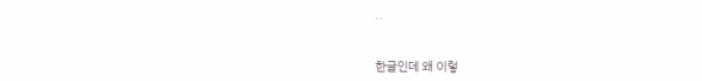..


한글인데 왜 이렇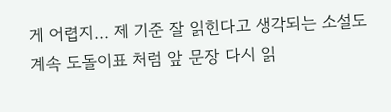게 어렵지... 제 기준 잘 읽힌다고 생각되는 소설도 계속 도돌이표 처럼 앞 문장 다시 읽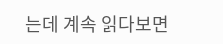는데 계속 읽다보면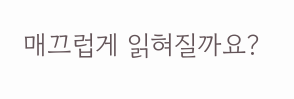매끄럽게 읽혀질까요?